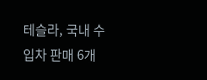테슬라, 국내 수입차 판매 6개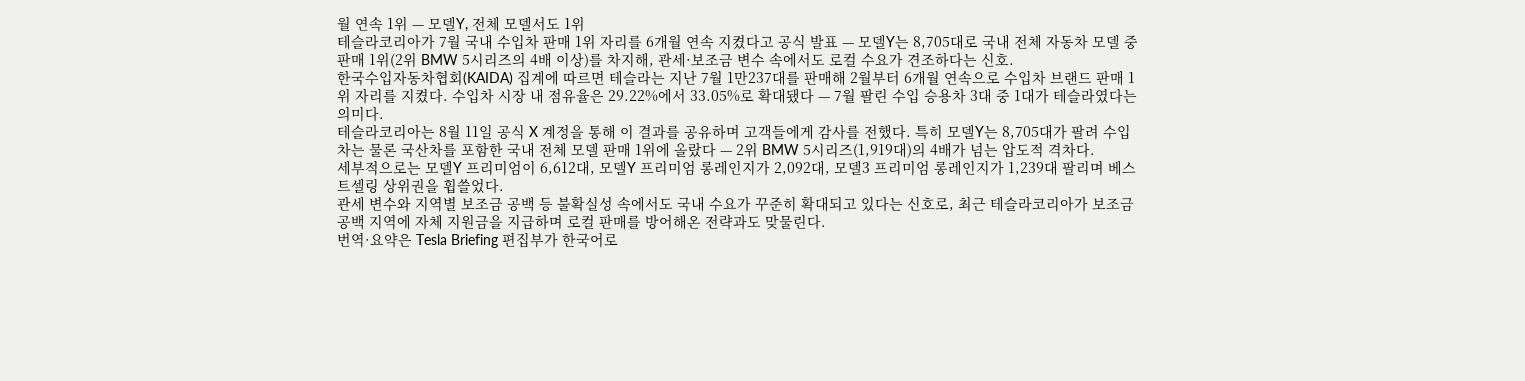월 연속 1위 — 모델Y, 전체 모델서도 1위
테슬라코리아가 7월 국내 수입차 판매 1위 자리를 6개월 연속 지켰다고 공식 발표 — 모델Y는 8,705대로 국내 전체 자동차 모델 중 판매 1위(2위 BMW 5시리즈의 4배 이상)를 차지해, 관세·보조금 변수 속에서도 로컬 수요가 견조하다는 신호.
한국수입자동차협회(KAIDA) 집계에 따르면 테슬라는 지난 7월 1만237대를 판매해 2월부터 6개월 연속으로 수입차 브랜드 판매 1위 자리를 지켰다. 수입차 시장 내 점유율은 29.22%에서 33.05%로 확대됐다 — 7월 팔린 수입 승용차 3대 중 1대가 테슬라였다는 의미다.
테슬라코리아는 8월 11일 공식 X 계정을 통해 이 결과를 공유하며 고객들에게 감사를 전했다. 특히 모델Y는 8,705대가 팔려 수입차는 물론 국산차를 포함한 국내 전체 모델 판매 1위에 올랐다 — 2위 BMW 5시리즈(1,919대)의 4배가 넘는 압도적 격차다.
세부적으로는 모델Y 프리미엄이 6,612대, 모델Y 프리미엄 롱레인지가 2,092대, 모델3 프리미엄 롱레인지가 1,239대 팔리며 베스트셀링 상위권을 휩쓸었다.
관세 변수와 지역별 보조금 공백 등 불확실성 속에서도 국내 수요가 꾸준히 확대되고 있다는 신호로, 최근 테슬라코리아가 보조금 공백 지역에 자체 지원금을 지급하며 로컬 판매를 방어해온 전략과도 맞물린다.
번역·요약은 Tesla Briefing 편집부가 한국어로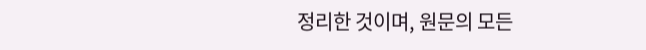정리한 것이며, 원문의 모든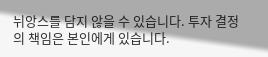뉘앙스를 담지 않을 수 있습니다. 투자 결정의 책임은 본인에게 있습니다.